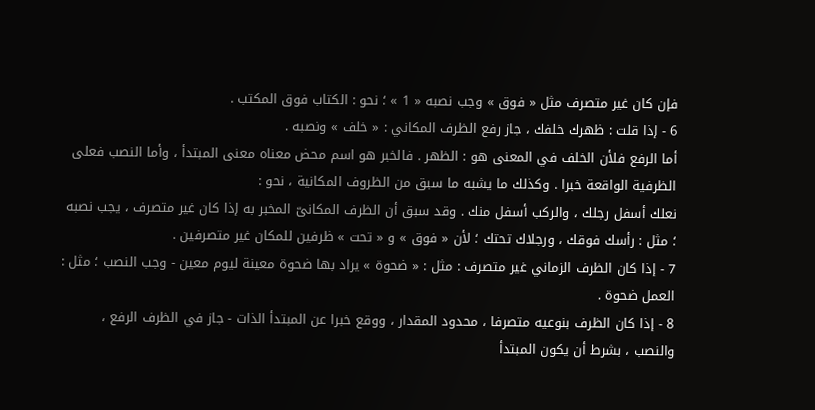فإن كان غير متصرف مثل « فوق » وجب نصبه « 1 » ؛ نحو : الكتاب فوق المكتب .
6 - إذا قلت : ظهرك خلفك ، جاز رفع الظرف المكاني : « خلف » ونصبه .
أما الرفع فلأن الخلف في المعنى هو : الظهر . فالخبر هو اسم محض معناه معنى المبتدأ ، وأما النصب فعلى الظرفية الواقعة خبرا . وكذلك ما يشبه ما سبق من الظروف المكانية ، نحو :
نعلك أسفل رجلك ، والركب أسفل منك . وقد سبق أن الظرف المكانىّ المخبر به إذا كان غير متصرف ، يجب نصبه ؛ مثل : رأسك فوقك ، ورجلاك تحتك ؛ لأن « فوق » و « تحت » ظرفين للمكان غير متصرفين .
7 - إذا كان الظرف الزماني غير متصرف : مثل : « ضحوة » يراد بها ضحوة معينة ليوم معين - وجب النصب ؛ مثل : العمل ضحوة .
8 - إذا كان الظرف بنوعيه متصرفا ، محدود المقدار ، ووقع خبرا عن المبتدأ الذات - جاز في الظرف الرفع ، والنصب ، بشرط أن يكون المبتدأ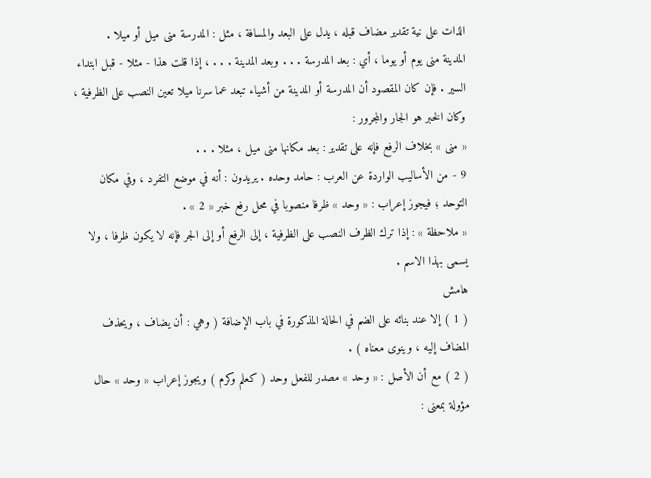الذات على نية تقدير مضاف قبله ، يدل على البعد والمسافة ، مثل : المدرسة منى ميل أو ميلا .
المدينة منى يوم أو يوما ، أي : بعد المدرسة . . . وبعد المدينة . . . ، إذا قلت هذا - مثلا - قبل ابتداء السير . فإن كان المقصود أن المدرسة أو المدينة من أشياء تبعد عما سرنا ميلا تعين النصب على الظرفية ، وكان الخبر هو الجار والمجرور :
« منى » بخلاف الرفع فإنه على تقدير : بعد مكانها منى ميل ، مثلا . . .
9 - من الأساليب الواردة عن العرب : حامد وحده . يريدون : أنه في موضع التفرد ، وفي مكان التوحد ؛ فيجوز إعراب : « وحد » ظرفا منصوبا في محل رفع خبر « 2 » .
« ملاحظة » : إذا ترك الظرف النصب على الظرفية ، إلى الرفع أو إلى الجر فإنه لا يكون ظرفا ، ولا يسمى بهذا الاسم .
هامش
( 1 ) إلا عند بنائه على الضم في الحالة المذكورة في باب الإضافة ( وهي : أن يضاف ، ويحذف المضاف إليه ، وينوى معناه ) .
( 2 ) مع أن الأصل : « وحد » مصدر للفعل وحد ( كعلم وكرم ) ويجوز إعراب « وحد » حال مؤولة بمعنى :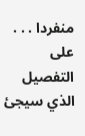منفردا . . . على التفصيل الذي سيجئ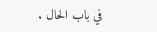في باب الحال .